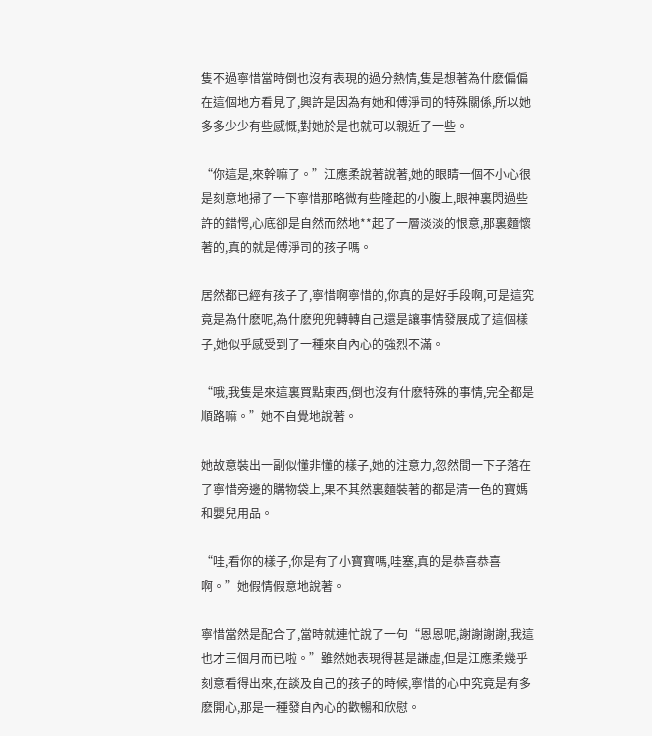隻不過寧惜當時倒也沒有表現的過分熱情,隻是想著為什麽偏偏在這個地方看見了,興許是因為有她和傅淨司的特殊關係,所以她多多少少有些感慨,對她於是也就可以親近了一些。

“你這是,來幹嘛了。”江應柔說著說著,她的眼睛一個不小心很是刻意地掃了一下寧惜那略微有些隆起的小腹上,眼神裏閃過些許的錯愕,心底卻是自然而然地**起了一層淡淡的恨意,那裏麵懷著的,真的就是傅淨司的孩子嗎。

居然都已經有孩子了,寧惜啊寧惜的,你真的是好手段啊,可是這究竟是為什麽呢,為什麽兜兜轉轉自己還是讓事情發展成了這個樣子,她似乎感受到了一種來自內心的強烈不滿。

“哦,我隻是來這裏買點東西,倒也沒有什麽特殊的事情,完全都是順路嘛。”她不自覺地說著。

她故意裝出一副似懂非懂的樣子,她的注意力,忽然間一下子落在了寧惜旁邊的購物袋上,果不其然裏麵裝著的都是清一色的寶媽和嬰兒用品。

“哇,看你的樣子,你是有了小寶寶嗎,哇塞,真的是恭喜恭喜啊。”她假情假意地說著。

寧惜當然是配合了,當時就連忙說了一句“恩恩呢,謝謝謝謝,我這也才三個月而已啦。”雖然她表現得甚是謙虛,但是江應柔幾乎刻意看得出來,在談及自己的孩子的時候,寧惜的心中究竟是有多麽開心,那是一種發自內心的歡暢和欣慰。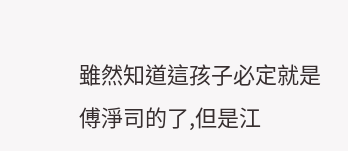雖然知道這孩子必定就是傅淨司的了,但是江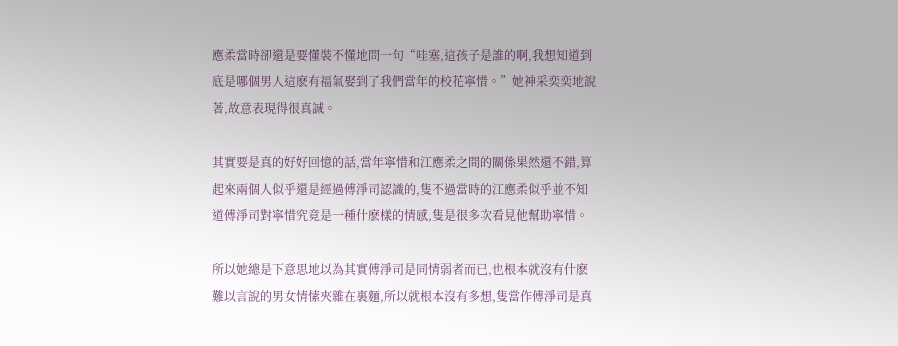應柔當時卻還是要懂裝不懂地問一句“哇塞,這孩子是誰的啊,我想知道到底是哪個男人這麽有福氣娶到了我們當年的校花寧惜。”她神采奕奕地說著,故意表現得很真誠。

其實要是真的好好回憶的話,當年寧惜和江應柔之間的關係果然還不錯,算起來兩個人似乎還是經過傅淨司認識的,隻不過當時的江應柔似乎並不知道傅淨司對寧惜究竟是一種什麽樣的情感,隻是很多次看見他幫助寧惜。

所以她總是下意思地以為其實傅淨司是同情弱者而已,也根本就沒有什麽難以言說的男女情愫夾雜在裏麵,所以就根本沒有多想,隻當作傅淨司是真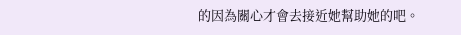的因為關心才會去接近她幫助她的吧。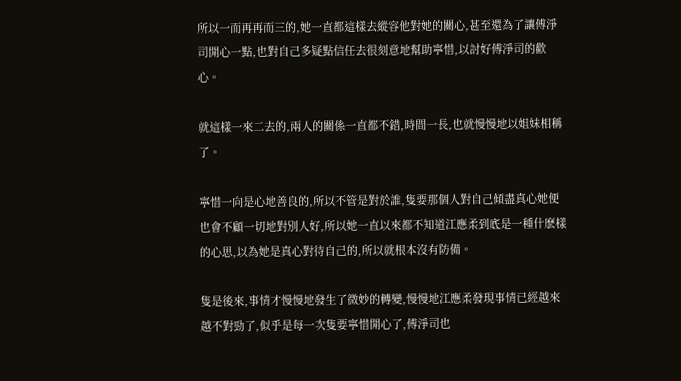所以一而再再而三的,她一直都這樣去縱容他對她的關心,甚至還為了讓傅淨司開心一點,也對自己多疑點信任去很刻意地幫助寧惜,以討好傅淨司的歡心。

就這樣一來二去的,兩人的關係一直都不錯,時間一長,也就慢慢地以姐妹相稱了。

寧惜一向是心地善良的,所以不管是對於誰,隻要那個人對自己傾盡真心她便也會不顧一切地對別人好,所以她一直以來都不知道江應柔到底是一種什麽樣的心思,以為她是真心對待自己的,所以就根本沒有防備。

隻是後來,事情才慢慢地發生了微妙的轉變,慢慢地江應柔發現事情已經越來越不對勁了,似乎是每一次隻要寧惜開心了,傅淨司也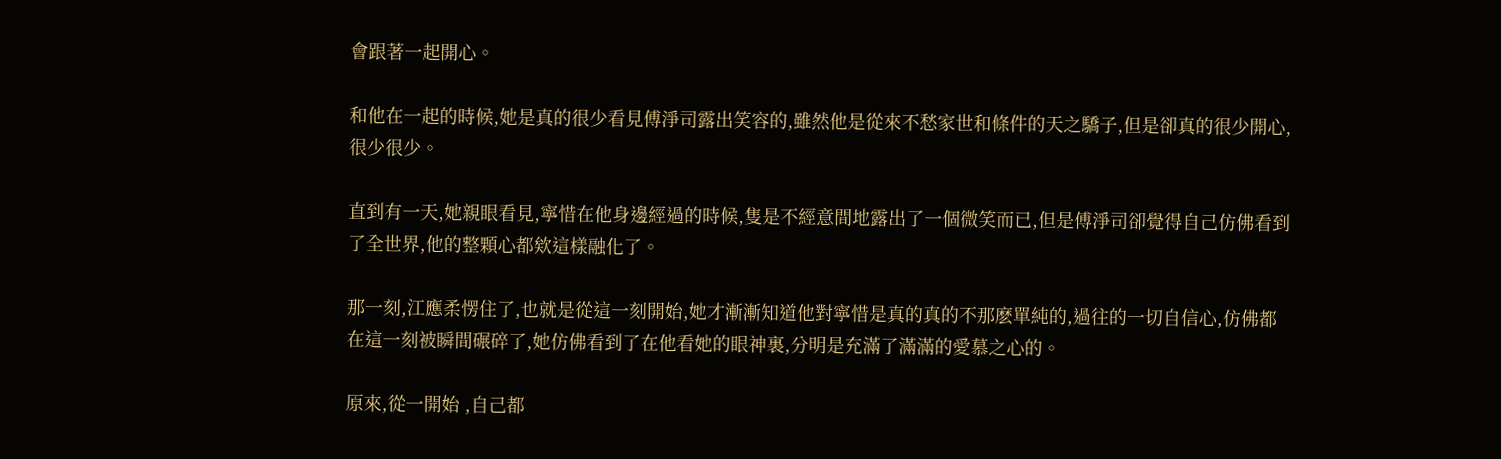會跟著一起開心。

和他在一起的時候,她是真的很少看見傅淨司露出笑容的,雖然他是從來不愁家世和條件的天之驕子,但是卻真的很少開心,很少很少。

直到有一天,她親眼看見,寧惜在他身邊經過的時候,隻是不經意間地露出了一個微笑而已,但是傅淨司卻覺得自己仿佛看到了全世界,他的整顆心都欸這樣融化了。

那一刻,江應柔愣住了,也就是從這一刻開始,她才漸漸知道他對寧惜是真的真的不那麽單純的,過往的一切自信心,仿佛都在這一刻被瞬間碾碎了,她仿佛看到了在他看她的眼神裏,分明是充滿了滿滿的愛慕之心的。

原來,從一開始 ,自己都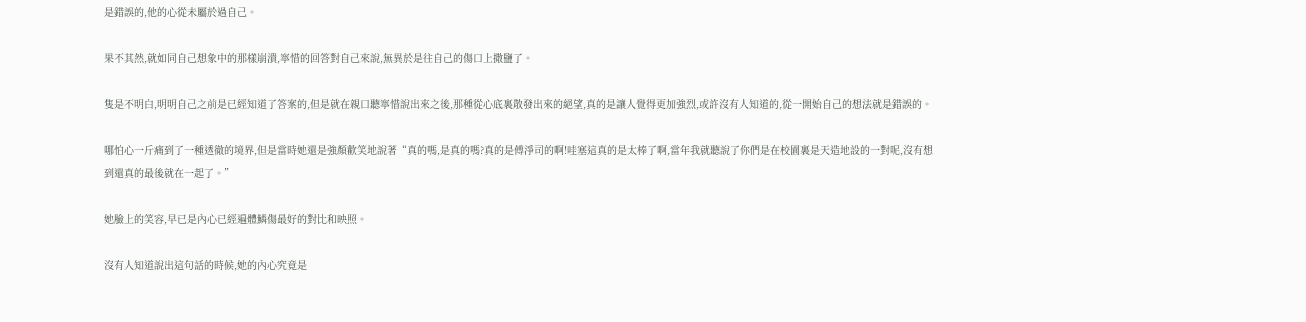是錯誤的,他的心從未屬於過自己。

果不其然,就如同自己想象中的那樣崩潰,寧惜的回答對自己來說,無異於是往自己的傷口上撒鹽了。

隻是不明白,明明自己之前是已經知道了答案的,但是就在親口聽寧惜說出來之後,那種從心底裏散發出來的絕望,真的是讓人覺得更加強烈,或許沒有人知道的,從一開始自己的想法就是錯誤的。

哪怕心一斤痛到了一種透徹的境界,但是當時她還是強顏歡笑地說著“真的嗎,是真的嗎?真的是傅淨司的啊!哇塞這真的是太棒了啊,當年我就聽說了你們是在校園裏是天造地設的一對呢,沒有想到還真的最後就在一起了。”

她臉上的笑容,早已是內心已經遍體鱗傷最好的對比和映照。

沒有人知道說出這句話的時候,她的內心究竟是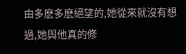由多麽多麽絕望的,她從來就沒有想過,她與他真的修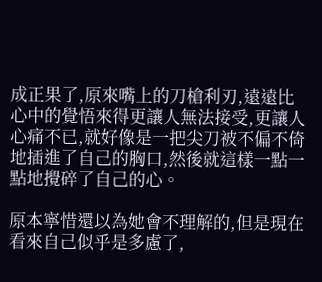成正果了,原來嘴上的刀槍利刃,遠遠比心中的覺悟來得更讓人無法接受,更讓人心痛不已,就好像是一把尖刀被不偏不倚地插進了自己的胸口,然後就這樣一點一點地攪碎了自己的心。

原本寧惜還以為她會不理解的,但是現在看來自己似乎是多慮了,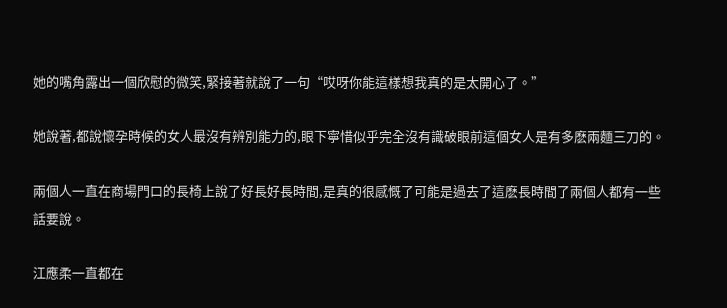她的嘴角露出一個欣慰的微笑,緊接著就說了一句“哎呀你能這樣想我真的是太開心了。”

她說著,都說懷孕時候的女人最沒有辨別能力的,眼下寧惜似乎完全沒有識破眼前這個女人是有多麽兩麵三刀的。

兩個人一直在商場門口的長椅上說了好長好長時間,是真的很感慨了可能是過去了這麽長時間了兩個人都有一些話要說。

江應柔一直都在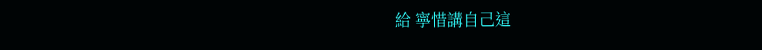給 寧惜講自己這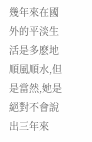幾年來在國外的平淡生活是多麽地順風順水,但是當然,她是絕對不會說出三年來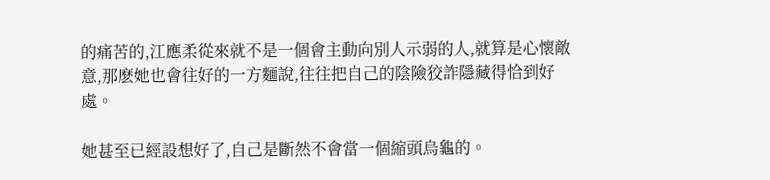的痛苦的,江應柔從來就不是一個會主動向別人示弱的人,就算是心懷敵意,那麽她也會往好的一方麵說,往往把自己的陰險狡詐隱藏得恰到好處。

她甚至已經設想好了,自己是斷然不會當一個縮頭烏龜的。